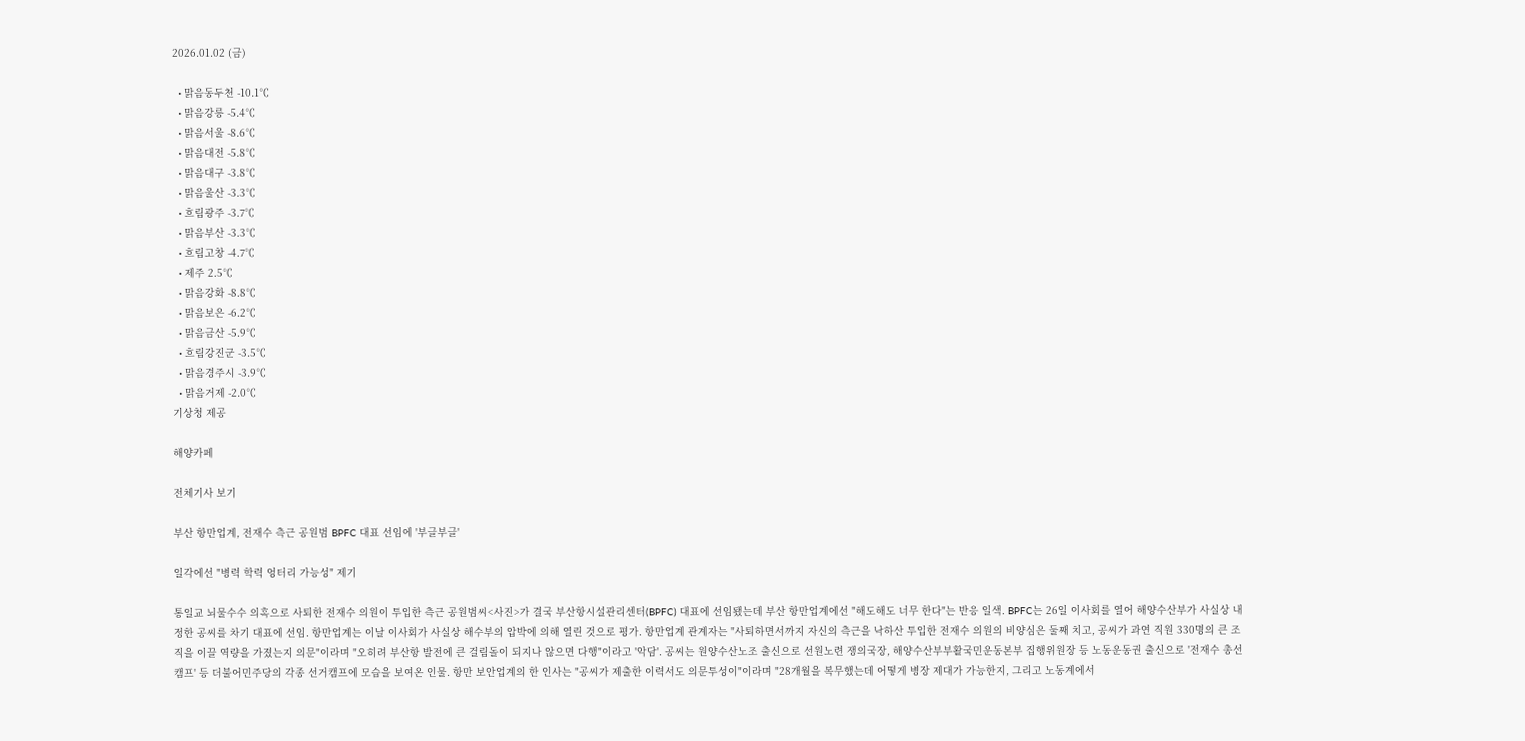2026.01.02 (금)

  • 맑음동두천 -10.1℃
  • 맑음강릉 -5.4℃
  • 맑음서울 -8.6℃
  • 맑음대전 -5.8℃
  • 맑음대구 -3.8℃
  • 맑음울산 -3.3℃
  • 흐림광주 -3.7℃
  • 맑음부산 -3.3℃
  • 흐림고창 -4.7℃
  • 제주 2.5℃
  • 맑음강화 -8.8℃
  • 맑음보은 -6.2℃
  • 맑음금산 -5.9℃
  • 흐림강진군 -3.5℃
  • 맑음경주시 -3.9℃
  • 맑음거제 -2.0℃
기상청 제공

해양카페

전체기사 보기

부산 항만업계, 전재수 측근 공원범 BPFC 대표 선임에 '부글부글'

일각에선 "병력 학력 엉터리 가능성" 제기

통일교 뇌물수수 의혹으로 사퇴한 전재수 의원이 투입한 측근 공원범씨<사진>가 결국 부산항시설관리센터(BPFC) 대표에 선임됐는데 부산 항만업계에선 "해도해도 너무 한다"는 반응 일색. BPFC는 26일 이사회를 열어 해양수산부가 사실상 내정한 공씨를 차기 대표에 선임. 항만업계는 이날 이사회가 사실상 해수부의 압박에 의해 열린 것으로 평가. 항만업계 관계자는 "사퇴하면서까지 자신의 측근을 낙하산 투입한 전재수 의원의 비양심은 둘째 치고, 공씨가 과연 직원 330명의 큰 조직을 이끌 역량을 가졌는지 의문"이라며 "오히려 부산항 발전에 큰 걸림돌이 되지나 않으면 다행"이라고 '악담'. 공씨는 원양수산노조 출신으로 선원노련 쟁의국장, 해양수산부부활국민운동본부 집행위원장 등 노동운동권 출신으로 '전재수 총선 캠프' 등 더불어민주당의 각종 선거캠프에 모습을 보여온 인물. 항만 보안업계의 한 인사는 "공씨가 제출한 이력서도 의문투성이"이라며 "28개월을 복무했는데 어떻게 병장 제대가 가능한지, 그리고 노동계에서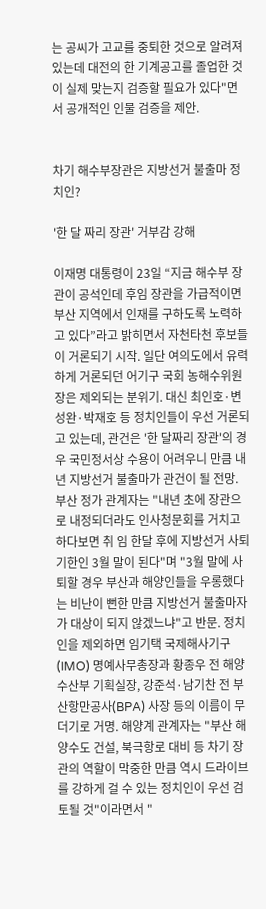는 공씨가 고교를 중퇴한 것으로 알려져 있는데 대전의 한 기계공고를 졸업한 것이 실제 맞는지 검증할 필요가 있다"면서 공개적인 인물 검증을 제안.


차기 해수부장관은 지방선거 불출마 정치인?

'한 달 짜리 장관' 거부감 강해

이재명 대통령이 23일 “지금 해수부 장관이 공석인데 후임 장관을 가급적이면 부산 지역에서 인재를 구하도록 노력하고 있다”라고 밝히면서 자천타천 후보들이 거론되기 시작. 일단 여의도에서 유력하게 거론되던 어기구 국회 농해수위원장은 제외되는 분위기. 대신 최인호·변성완·박재호 등 정치인들이 우선 거론되고 있는데, 관건은 '한 달짜리 장관'의 경우 국민정서상 수용이 어려우니 만큼 내년 지방선거 불출마가 관건이 될 전망. 부산 정가 관계자는 "내년 초에 장관으로 내정되더라도 인사청문회를 거치고 하다보면 취 임 한달 후에 지방선거 사퇴기한인 3월 말이 된다"며 "3월 말에 사퇴할 경우 부산과 해양인들을 우롱했다는 비난이 뻔한 만큼 지방선거 불출마자가 대상이 되지 않겠느냐"고 반문. 정치인을 제외하면 임기택 국제해사기구(IMO) 명예사무총장과 황종우 전 해양수산부 기획실장, 강준석·남기찬 전 부산항만공사(BPA) 사장 등의 이름이 무더기로 거명. 해양계 관계자는 "부산 해양수도 건설, 북극항로 대비 등 차기 장관의 역할이 막중한 만큼 역시 드라이브를 강하게 걸 수 있는 정치인이 우선 검토될 것"이라면서 "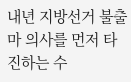내년 지방선거 불출마 의사를 먼저 타진하는 수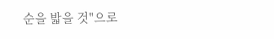순을 밟을 것"으로